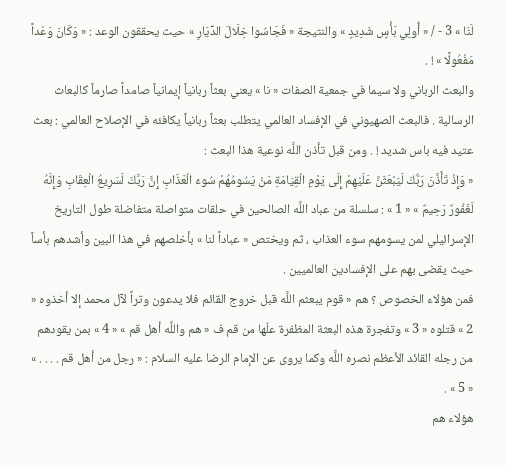لَنَا » 3 - / « أُولِي بَأْسٍ شَدِيدٍ » والنتيجة « فَجَاسُوا خِلَالَ الدِّيَارِ » حيث يحققون الوعد : « وَكَانَ وَعْداً مَفْعُولًا » ! .
والبعث الرباني ولا سيما في جمعية الصفات « نا » يعني بعثاً ربانياً إيمانياً صامداً صارماً كالبعاث الرسالية . فالبعث الصهيوني في الإفساد العالمي يتطلب بعثاً ربانياً يكافئه في الإصلاح العالمي : بعث عتيد فيه باس شديد ! . ومن قبل تأذن اللَّه نوعية هذا البعث :
« وَإِذْ تَأَذَّنَ رَبُّكَ لَيَبْعَثَنَّ عَلَيْهِمْ إِلَى يَوْمِ الْقِيَامَةِ مَنْ يَسُومُهُمْ سُوءَ الْعَذَابِ إِنَّ رَبَّكَ لَسَرِيعُ الْعِقَابِ وَإِنَّهُ لَغَفُورٌ رَحِيمٌ » « 1 » : سلسلة من عباد اللَّه الصالحين في حلقات متواصلة متفاضلة طول التاريخ الإسرائيلي لمن يسومهم سوء العذاب ، ثم ويختص « عباداً لنا » بأخلصهم في هذا البين وأشدهم بأساً حيث يقضى بهم على الإفسادين العالميين .
فمن هؤلاء الخصوص ؟ هم « قوم يبعثم اللَّه قبل خروج القائم فلا يدعون وتراً لآل محمد إلا أخذوه « 2 » قتلوه « 3 » وتفجرة هذه البعثة المظفرة علّها من قم ف « هم واللَّه أهل قم » « 4 » بمن يقودهم من رجله القائد الأعظم نصره اللَّه وكما يروى عن الإمام الرضا عليه السلام : « رجل من أهل قم . . . . » « 5 » .
هؤلاء هم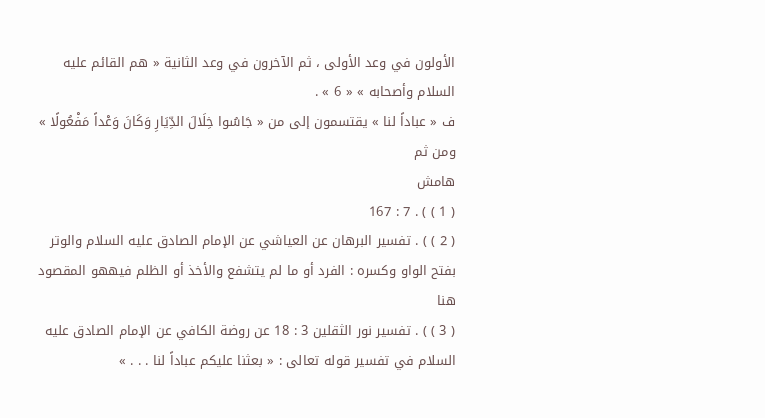الأولون في وعد الأولى ، ثم الآخرون في وعد الثانية « هم القائم عليه السلام وأصحابه » « 6 » .
ف « عباداً لنا » يقتسمون إلى من « جَاسُوا خِلَالَ الدِّيَارِ وَكَانَ وَعْداً مَفْعُولًا » ومن ثم
هامش
( 1 ) ) . 7 : 167
( 2 ) ) . تفسير البرهان عن العياشي عن الإمام الصادق عليه السلام والوتر بفتح الواو وكسره : الفرد أو ما لم يتشفع والأخذ أو الظلم فيههو المقصود هنا
( 3 ) ) . تفسير نور الثقلين 3 : 18 عن روضة الكافي عن الإمام الصادق عليه السلام في تفسير قوله تعالى : « بعثنا عليكم عباداً لنا . . . »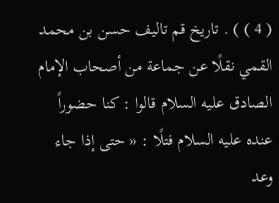( 4 ) ) . تاريخ قم تاليف حسن بن محمد القمي نقلًا عن جماعة من أصحاب الإمام الصادق عليه السلام قالوا : كنا حضوراً عنده عليه السلام فتلًا : « حتى إذا جاء وعد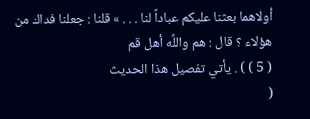أولاهما بعثنا عليكم عباداً لنا . . . » قلنا : جعلنا فداك من هؤلاء ؟ قال : هم واللَّه أهل قم
( 5 ) ) . يأتي تفصيل هذا الحديث
(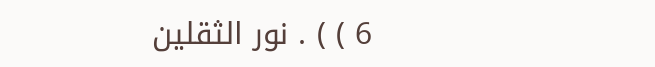6 ) ) . نور الثقلين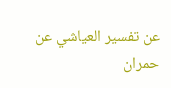عن تفسير العياشي عن حمران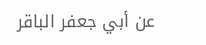عن أبي جعفر الباقر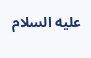عليه السلام